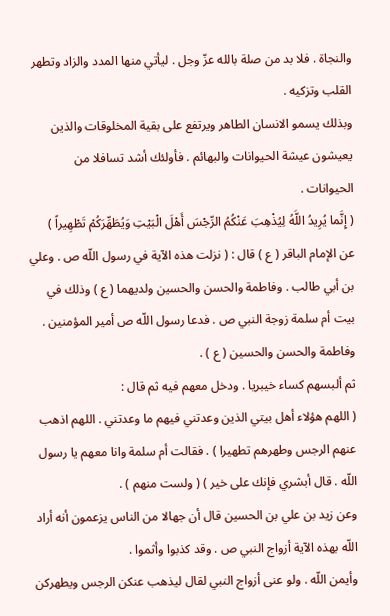والنجاة . فلا بد من صلة بالله عزّ وجل . ليأتي منها المدد والزاد وتطهر القلب وتزكيه .
وبذلك يسمو الانسان الطاهر ويرتفع على بقية المخلوقات والذين يعيشون عيشة الحيوانات والبهائم . فأولئك أشد تسافلا من الحيوانات .
( إِنَّما يُرِيدُ اللَّهُ لِيُذْهِبَ عَنْكُمُ الرِّجْسَ أَهْلَ الْبَيْتِ وَيُطَهِّرَكُمْ تَطْهِيراً )
عن الإمام الباقر ( ع ) قال : ( نزلت هذه الآية في رسول اللّه ص . وعلي بن أبي طالب . وفاطمة والحسن والحسين ولديهما ( ع ) وذلك في بيت أم سلمة زوجة النبي ص . فدعا رسول اللّه ص أمير المؤمنين . وفاطمة والحسن والحسين ( ع ) .
ثم ألبسهم كساء خيبريا . ودخل معهم فيه ثم قال :
( اللهم هؤلاء أهل بيتي الذين وعدتني فيهم ما وعدتني . اللهم اذهب عنهم الرجس وطهرهم تطهيرا ) . فقالت أم سلمة وانا معهم يا رسول اللّه . قال أبشري فإنك على خير ) ( ولست منهم ) .
وعن زيد بن علي بن الحسين قال أن جهالا من الناس يزعمون أنه أراد اللّه بهذه الآية أزواج النبي ص . وقد كذبوا وأثموا .
وأيمن اللّه . ولو عنى أزواج النبي لقال ليذهب عنكن الرجس ويطهركن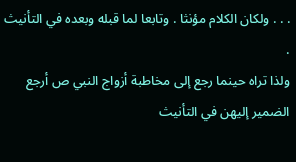. . . ولكان الكلام مؤنثا . وتابعا لما قبله وبعده في التأنيث .
ولذا تراه حينما رجع إلى مخاطبة أزواج النبي ص أرجع الضمير إليهن في التأنيث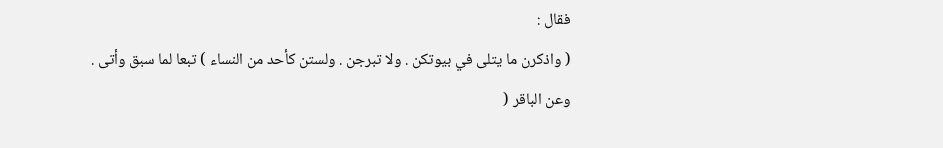فقال :
( واذكرن ما يتلى في بيوتكن . ولا تبرجن . ولستن كأحد من النساء ) تبعا لما سبق وأتى .
وعن الباقر (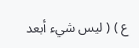ع ) ( ليس شيء أبعد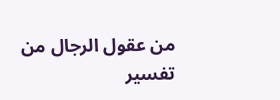من عقول الرجال من تفسير